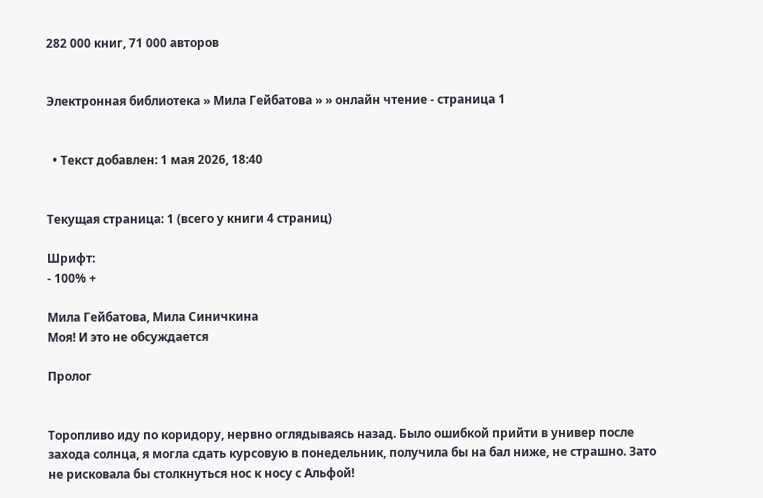282 000 книг, 71 000 авторов


Электронная библиотека » Мила Гейбатова » » онлайн чтение - страница 1


  • Текст добавлен: 1 мая 2026, 18:40


Текущая страница: 1 (всего у книги 4 страниц)

Шрифт:
- 100% +

Мила Гейбатова, Мила Синичкина
Моя! И это не обсуждается

Пролог


Торопливо иду по коридору, нервно оглядываясь назад. Было ошибкой прийти в универ после захода солнца, я могла сдать курсовую в понедельник, получила бы на бал ниже, не страшно. Зато не рисковала бы столкнуться нос к носу с Альфой!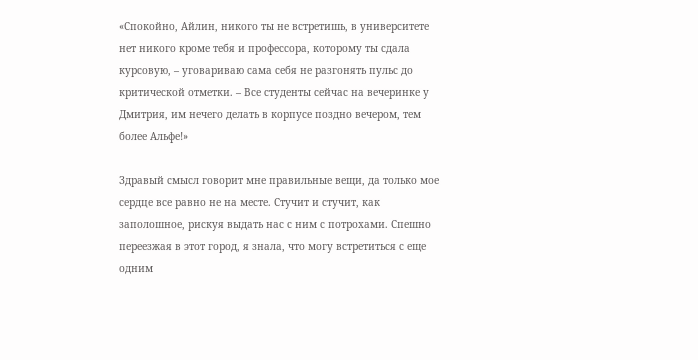«Спокойно, Айлин, никого ты не встретишь, в университете нет никого кроме тебя и профессора, которому ты сдала курсовую, – уговариваю сама себя не разгонять пульс до критической отметки. – Все студенты сейчас на вечеринке у Дмитрия, им нечего делать в корпусе поздно вечером, тем более Альфе!»

Здравый смысл говорит мне правильные вещи, да только мое сердце все равно не на месте. Стучит и стучит, как заполошное, рискуя выдать нас с ним с потрохами. Спешно переезжая в этот город, я знала, что могу встретиться с еще одним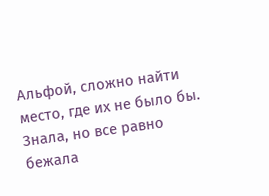Альфой, сложно найти место, где их не было бы. Знала, но все равно бежала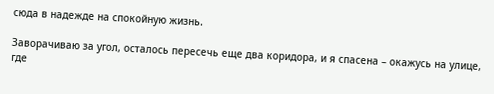сюда в надежде на спокойную жизнь.

Заворачиваю за угол, осталось пересечь еще два коридора, и я спасена – окажусь на улице, где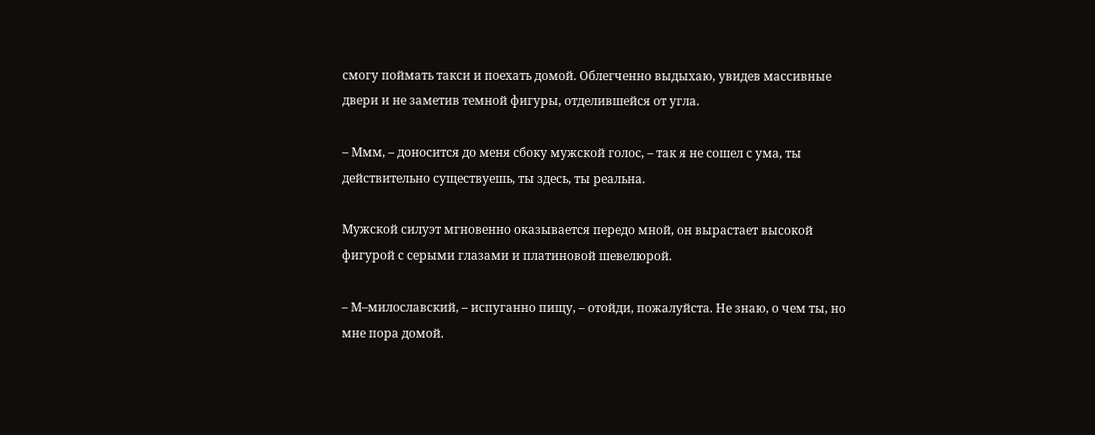смогу поймать такси и поехать домой. Облегченно выдыхаю, увидев массивные двери и не заметив темной фигуры, отделившейся от угла.

– Ммм, – доносится до меня сбоку мужской голос, – так я не сошел с ума, ты действительно существуешь, ты здесь, ты реальна.

Мужской силуэт мгновенно оказывается передо мной, он вырастает высокой фигурой с серыми глазами и платиновой шевелюрой.

– М–милославский, – испуганно пищу, – отойди, пожалуйста. Не знаю, о чем ты, но мне пора домой.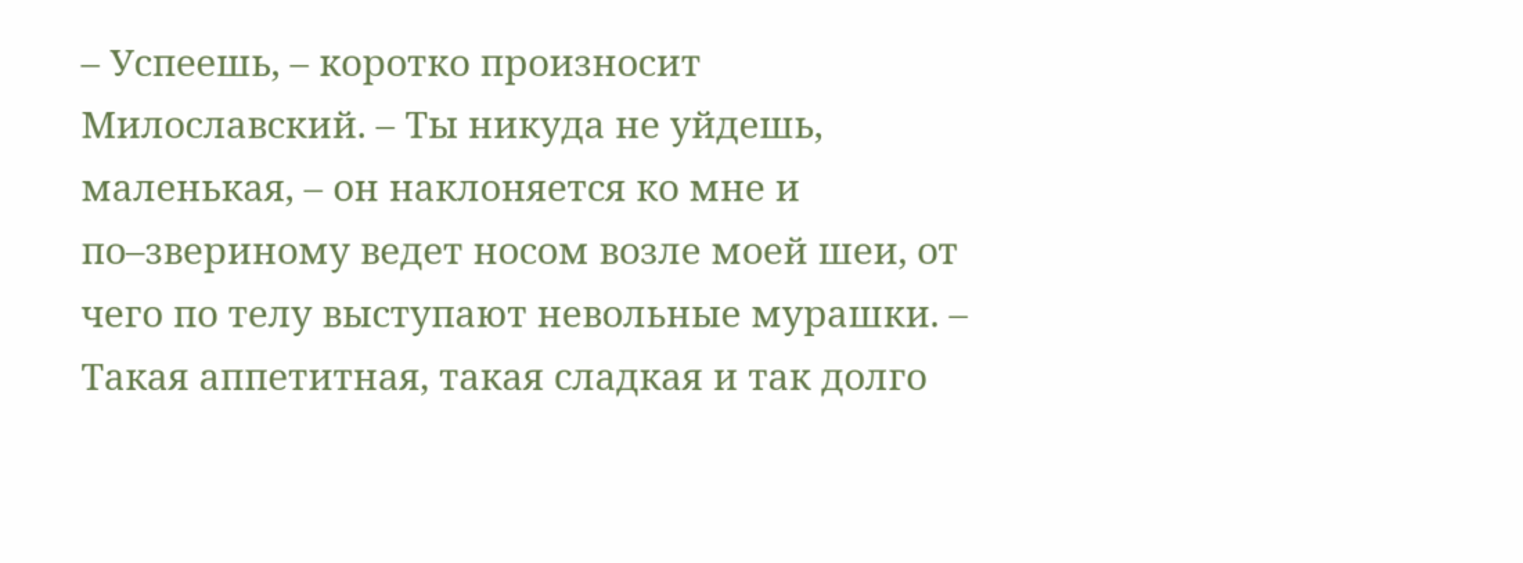– Успеешь, – коротко произносит Милославский. – Ты никуда не уйдешь, маленькая, – он наклоняется ко мне и по–звериному ведет носом возле моей шеи, от чего по телу выступают невольные мурашки. – Такая аппетитная, такая сладкая и так долго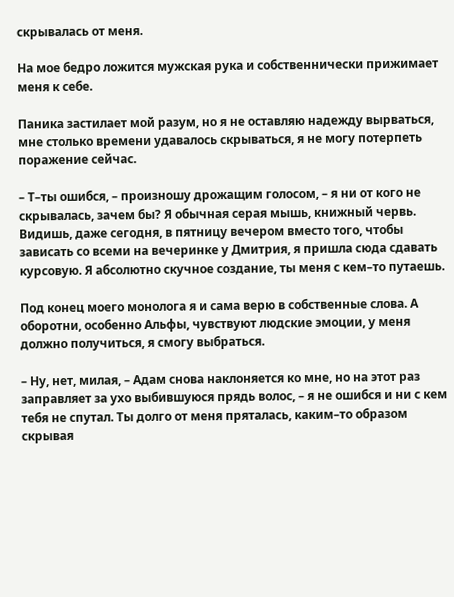скрывалась от меня.

На мое бедро ложится мужская рука и собственнически прижимает меня к себе.

Паника застилает мой разум, но я не оставляю надежду вырваться, мне столько времени удавалось скрываться, я не могу потерпеть поражение сейчас.

– Т–ты ошибся, – произношу дрожащим голосом, – я ни от кого не скрывалась, зачем бы? Я обычная серая мышь, книжный червь. Видишь, даже сегодня, в пятницу вечером вместо того, чтобы зависать со всеми на вечеринке у Дмитрия, я пришла сюда сдавать курсовую. Я абсолютно скучное создание, ты меня с кем–то путаешь.

Под конец моего монолога я и сама верю в собственные слова. А оборотни, особенно Альфы, чувствуют людские эмоции, у меня должно получиться, я смогу выбраться.

– Ну, нет, милая, – Адам снова наклоняется ко мне, но на этот раз заправляет за ухо выбившуюся прядь волос, – я не ошибся и ни с кем тебя не спутал. Ты долго от меня пряталась, каким–то образом скрывая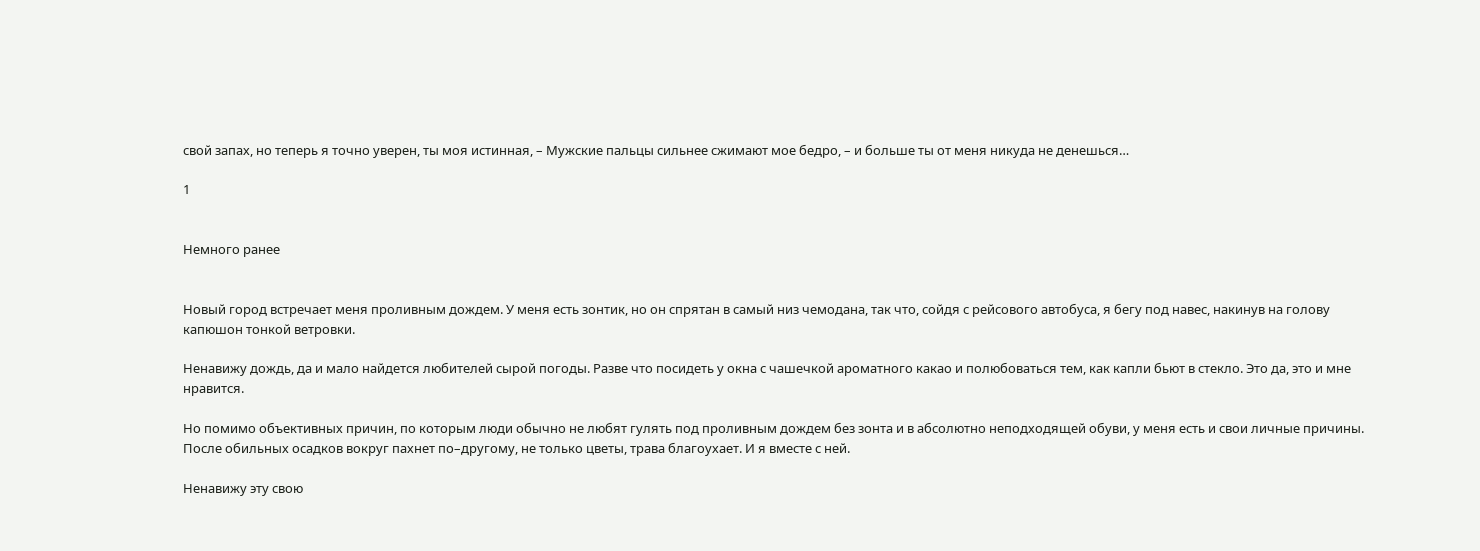свой запах, но теперь я точно уверен, ты моя истинная, – Мужские пальцы сильнее сжимают мое бедро, – и больше ты от меня никуда не денешься…

1


Немного ранее


Новый город встречает меня проливным дождем. У меня есть зонтик, но он спрятан в самый низ чемодана, так что, сойдя с рейсового автобуса, я бегу под навес, накинув на голову капюшон тонкой ветровки.

Ненавижу дождь, да и мало найдется любителей сырой погоды. Разве что посидеть у окна с чашечкой ароматного какао и полюбоваться тем, как капли бьют в стекло. Это да, это и мне нравится.

Но помимо объективных причин, по которым люди обычно не любят гулять под проливным дождем без зонта и в абсолютно неподходящей обуви, у меня есть и свои личные причины. После обильных осадков вокруг пахнет по–другому, не только цветы, трава благоухает. И я вместе с ней.

Ненавижу эту свою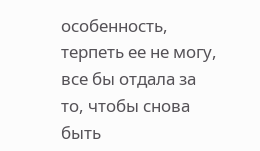особенность, терпеть ее не могу, все бы отдала за то, чтобы снова быть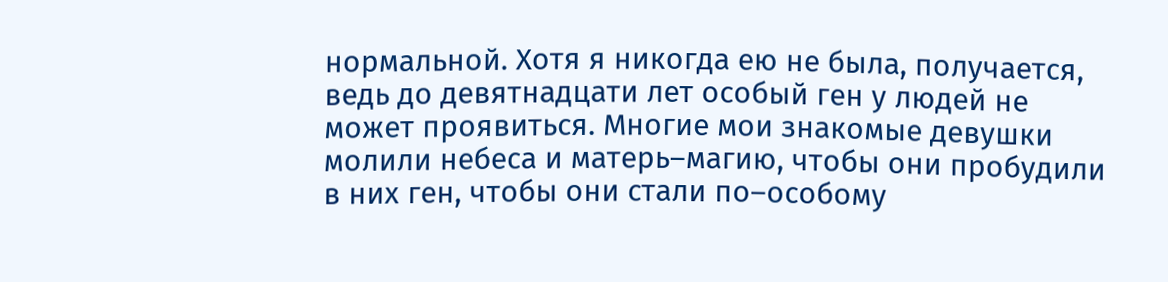нормальной. Хотя я никогда ею не была, получается, ведь до девятнадцати лет особый ген у людей не может проявиться. Многие мои знакомые девушки молили небеса и матерь–магию, чтобы они пробудили в них ген, чтобы они стали по–особому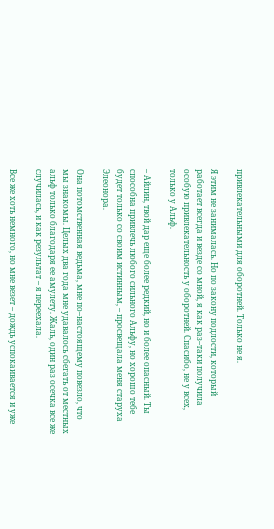привлекательными для оборотней. Только не я.

Я этим не занималась. Но по закону подлости, который работает всегда и везде со мной, я как раз–таки получила особую привлекательность у оборотней. Спасибо, не у всех, только у Альф.

– Айлин, твой дар еще более редкий, но и более опасный. Ты способна привлечь любого сильного Альфу, но хорошо тебе будет только со своим истинным, – просвещала меня старуха Элеонора.

Она потомственная ведьма, мне по–настоящему повезло, что мы знакомы. Целых два года мне удавалось сбегать от местных альф только благодаря ее амулету. Жаль, один раз осечка все же случилась, и как результат – я переехала.

Все же хоть немного, но мне везет – дождь успокаивается и уже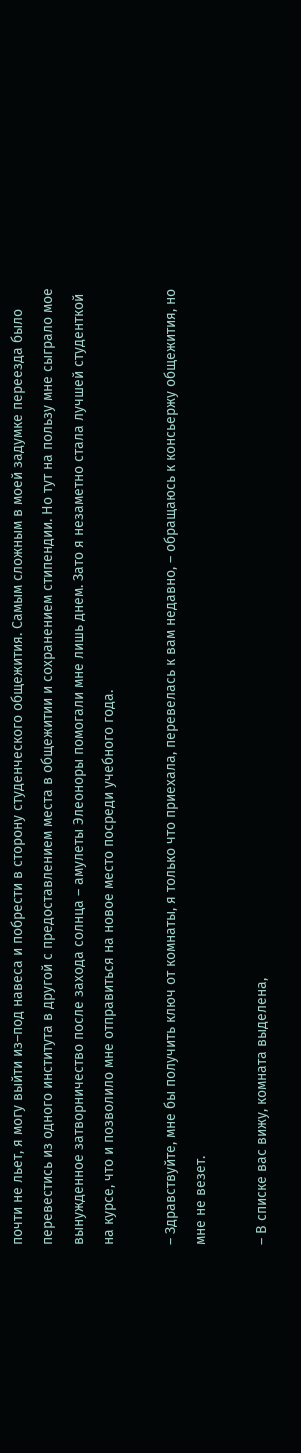почти не льет, я могу выйти из–под навеса и побрести в сторону студенческого общежития. Самым сложным в моей задумке переезда было перевестись из одного института в другой с предоставлением места в общежитии и сохранением стипендии. Но тут на пользу мне сыграло мое вынужденное затворничество после захода солнца – амулеты Элеоноры помогали мне лишь днем. Зато я незаметно стала лучшей студенткой на курсе, что и позволило мне отправиться на новое место посреди учебного года.

– Здравствуйте, мне бы получить ключ от комнаты, я только что приехала, перевелась к вам недавно, – обращаюсь к консьержу общежития, но мне не везет.

– В списке вас вижу, комната выделена,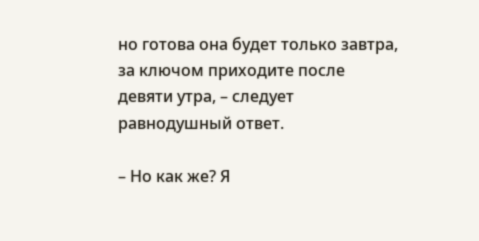но готова она будет только завтра, за ключом приходите после девяти утра, – следует равнодушный ответ.

– Но как же? Я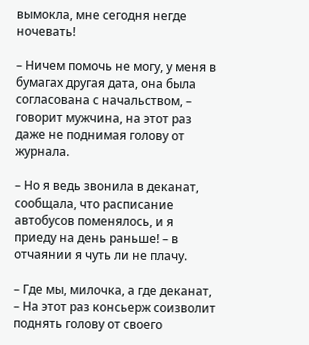вымокла, мне сегодня негде ночевать!

– Ничем помочь не могу, у меня в бумагах другая дата, она была согласована с начальством, – говорит мужчина, на этот раз даже не поднимая голову от журнала.

– Но я ведь звонила в деканат, сообщала, что расписание автобусов поменялось, и я приеду на день раньше! – в отчаянии я чуть ли не плачу.

– Где мы, милочка, а где деканат, – На этот раз консьерж соизволит поднять голову от своего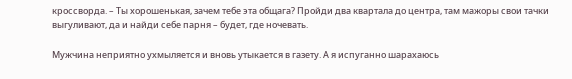кроссворда. – Ты хорошенькая, зачем тебе эта общага? Пройди два квартала до центра, там мажоры свои тачки выгуливают, да и найди себе парня – будет, где ночевать.

Мужчина неприятно ухмыляется и вновь утыкается в газету. А я испуганно шарахаюсь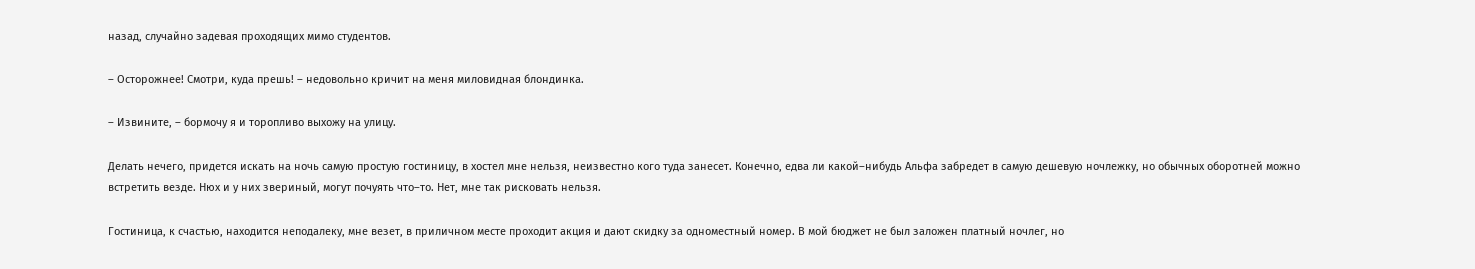назад, случайно задевая проходящих мимо студентов.

– Осторожнее! Смотри, куда прешь! – недовольно кричит на меня миловидная блондинка.

– Извините, – бормочу я и торопливо выхожу на улицу.

Делать нечего, придется искать на ночь самую простую гостиницу, в хостел мне нельзя, неизвестно кого туда занесет. Конечно, едва ли какой–нибудь Альфа забредет в самую дешевую ночлежку, но обычных оборотней можно встретить везде. Нюх и у них звериный, могут почуять что–то. Нет, мне так рисковать нельзя.

Гостиница, к счастью, находится неподалеку, мне везет, в приличном месте проходит акция и дают скидку за одноместный номер. В мой бюджет не был заложен платный ночлег, но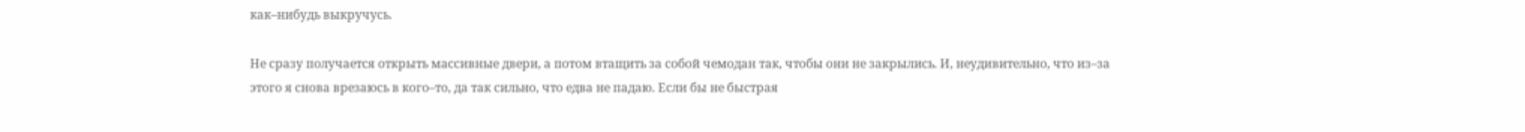как–нибудь выкручусь.

Не сразу получается открыть массивные двери, а потом втащить за собой чемодан так, чтобы они не закрылись. И, неудивительно, что из–за этого я снова врезаюсь в кого–то, да так сильно, что едва не падаю. Если бы не быстрая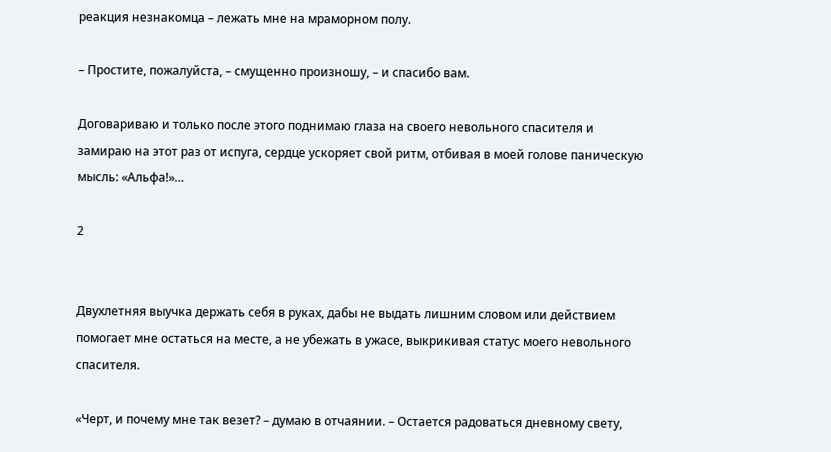реакция незнакомца – лежать мне на мраморном полу.

– Простите, пожалуйста, – смущенно произношу, – и спасибо вам.

Договариваю и только после этого поднимаю глаза на своего невольного спасителя и замираю на этот раз от испуга, сердце ускоряет свой ритм, отбивая в моей голове паническую мысль: «Альфа!»…

2


Двухлетняя выучка держать себя в руках, дабы не выдать лишним словом или действием помогает мне остаться на месте, а не убежать в ужасе, выкрикивая статус моего невольного спасителя.

«Черт, и почему мне так везет? – думаю в отчаянии. – Остается радоваться дневному свету,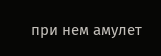при нем амулет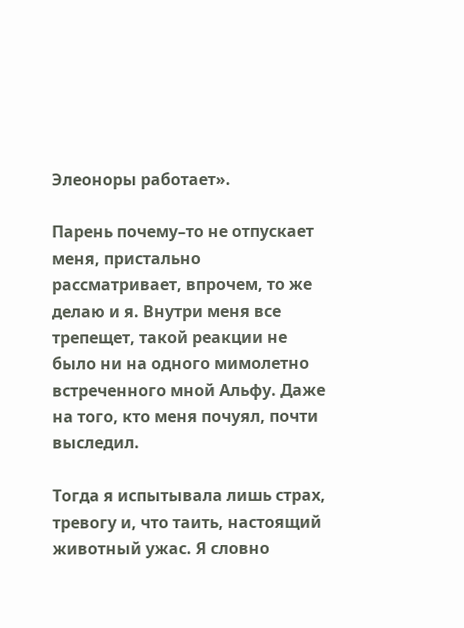Элеоноры работает».

Парень почему–то не отпускает меня, пристально рассматривает, впрочем, то же делаю и я. Внутри меня все трепещет, такой реакции не было ни на одного мимолетно встреченного мной Альфу. Даже на того, кто меня почуял, почти выследил.

Тогда я испытывала лишь страх, тревогу и, что таить, настоящий животный ужас. Я словно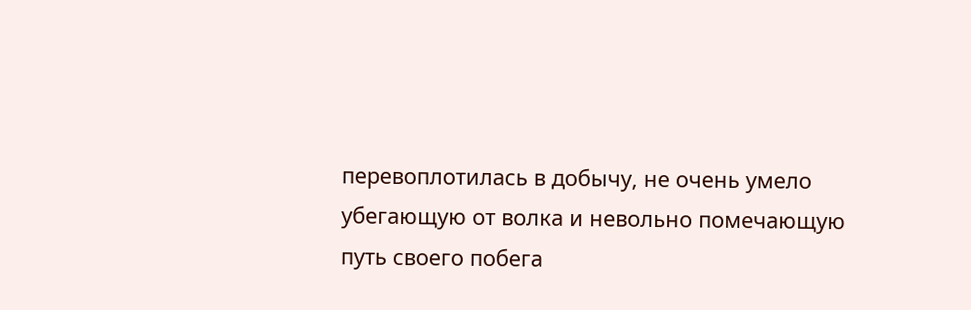перевоплотилась в добычу, не очень умело убегающую от волка и невольно помечающую путь своего побега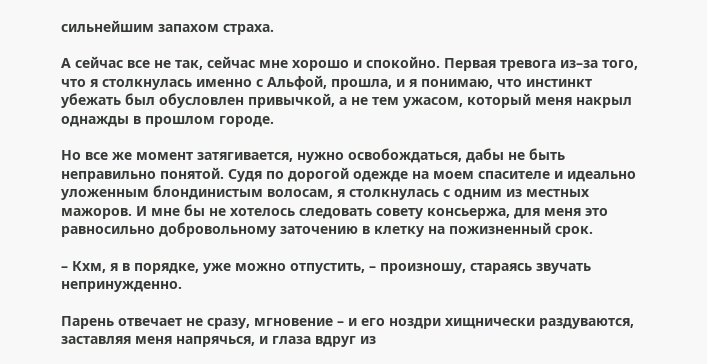сильнейшим запахом страха.

А сейчас все не так, сейчас мне хорошо и спокойно. Первая тревога из–за того, что я столкнулась именно с Альфой, прошла, и я понимаю, что инстинкт убежать был обусловлен привычкой, а не тем ужасом, который меня накрыл однажды в прошлом городе.

Но все же момент затягивается, нужно освобождаться, дабы не быть неправильно понятой. Судя по дорогой одежде на моем спасителе и идеально уложенным блондинистым волосам, я столкнулась с одним из местных мажоров. И мне бы не хотелось следовать совету консьержа, для меня это равносильно добровольному заточению в клетку на пожизненный срок.

– Кхм, я в порядке, уже можно отпустить, – произношу, стараясь звучать непринужденно.

Парень отвечает не сразу, мгновение – и его ноздри хищнически раздуваются, заставляя меня напрячься, и глаза вдруг из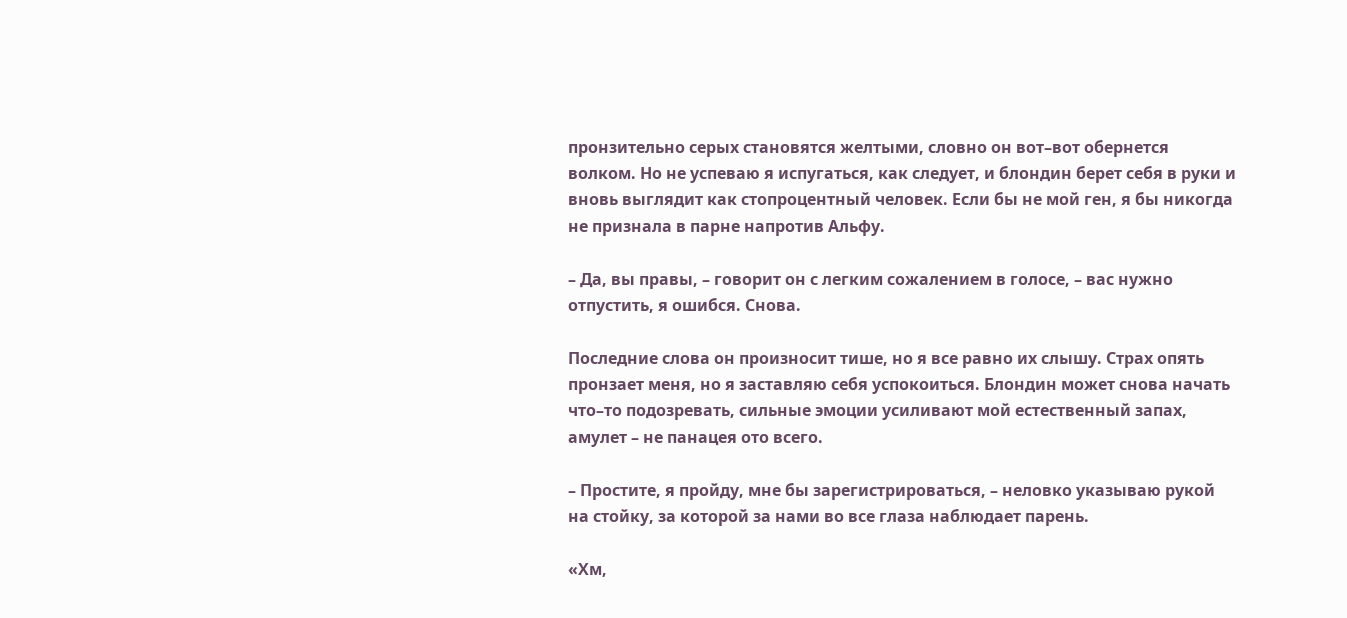пронзительно серых становятся желтыми, словно он вот–вот обернется волком. Но не успеваю я испугаться, как следует, и блондин берет себя в руки и вновь выглядит как стопроцентный человек. Если бы не мой ген, я бы никогда не признала в парне напротив Альфу.

– Да, вы правы, – говорит он с легким сожалением в голосе, – вас нужно отпустить, я ошибся. Снова.

Последние слова он произносит тише, но я все равно их слышу. Страх опять пронзает меня, но я заставляю себя успокоиться. Блондин может снова начать что–то подозревать, сильные эмоции усиливают мой естественный запах, амулет – не панацея ото всего.

– Простите, я пройду, мне бы зарегистрироваться, – неловко указываю рукой на стойку, за которой за нами во все глаза наблюдает парень.

«Хм,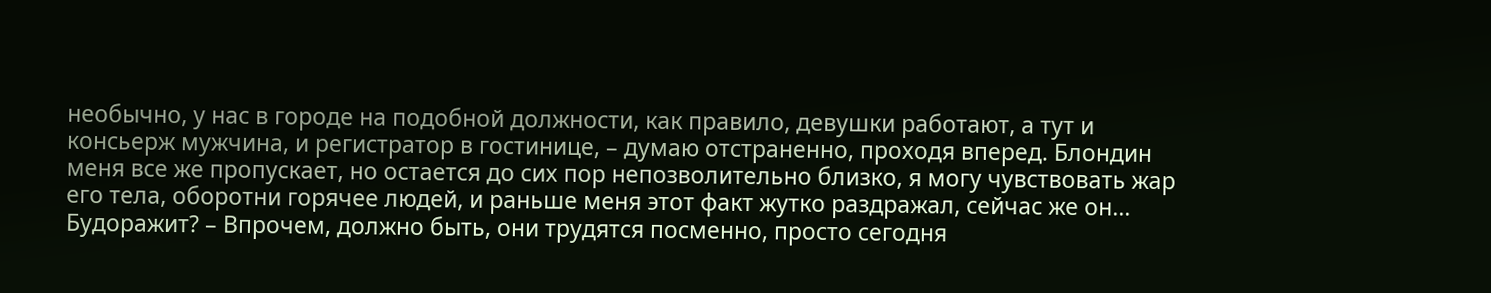необычно, у нас в городе на подобной должности, как правило, девушки работают, а тут и консьерж мужчина, и регистратор в гостинице, – думаю отстраненно, проходя вперед. Блондин меня все же пропускает, но остается до сих пор непозволительно близко, я могу чувствовать жар его тела, оборотни горячее людей, и раньше меня этот факт жутко раздражал, сейчас же он… Будоражит? – Впрочем, должно быть, они трудятся посменно, просто сегодня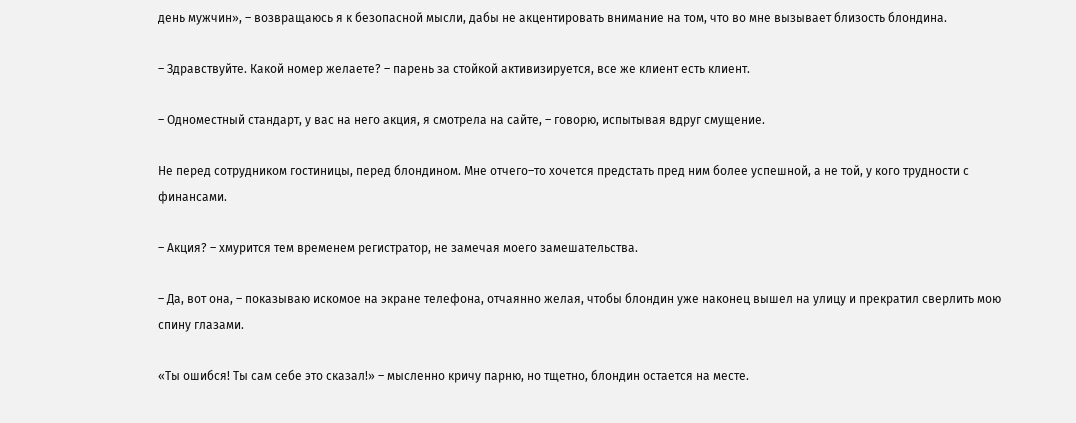день мужчин», – возвращаюсь я к безопасной мысли, дабы не акцентировать внимание на том, что во мне вызывает близость блондина.

– Здравствуйте. Какой номер желаете? – парень за стойкой активизируется, все же клиент есть клиент.

– Одноместный стандарт, у вас на него акция, я смотрела на сайте, – говорю, испытывая вдруг смущение.

Не перед сотрудником гостиницы, перед блондином. Мне отчего–то хочется предстать пред ним более успешной, а не той, у кого трудности с финансами.

– Акция? – хмурится тем временем регистратор, не замечая моего замешательства.

– Да, вот она, – показываю искомое на экране телефона, отчаянно желая, чтобы блондин уже наконец вышел на улицу и прекратил сверлить мою спину глазами.

«Ты ошибся! Ты сам себе это сказал!» – мысленно кричу парню, но тщетно, блондин остается на месте.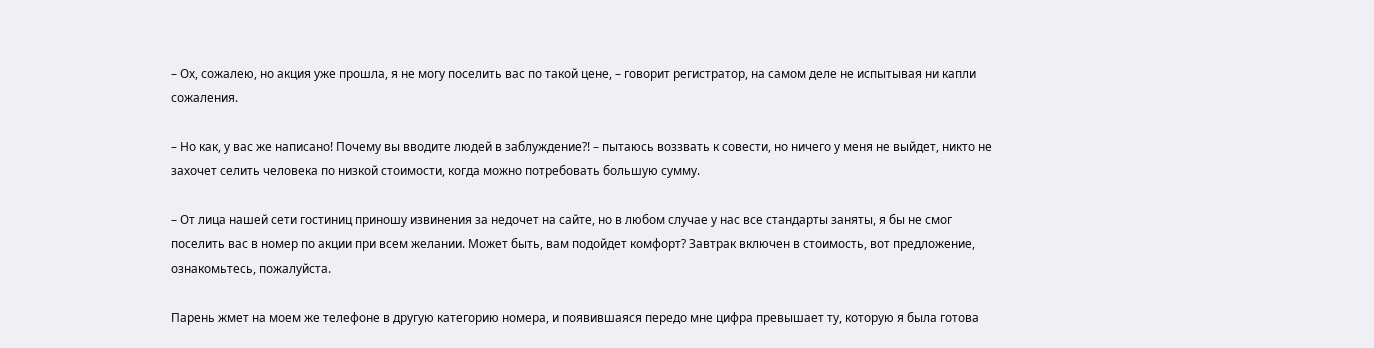– Ох, сожалею, но акция уже прошла, я не могу поселить вас по такой цене, – говорит регистратор, на самом деле не испытывая ни капли сожаления.

– Но как, у вас же написано! Почему вы вводите людей в заблуждение?! – пытаюсь воззвать к совести, но ничего у меня не выйдет, никто не захочет селить человека по низкой стоимости, когда можно потребовать большую сумму.

– От лица нашей сети гостиниц приношу извинения за недочет на сайте, но в любом случае у нас все стандарты заняты, я бы не смог поселить вас в номер по акции при всем желании. Может быть, вам подойдет комфорт? Завтрак включен в стоимость, вот предложение, ознакомьтесь, пожалуйста.

Парень жмет на моем же телефоне в другую категорию номера, и появившаяся передо мне цифра превышает ту, которую я была готова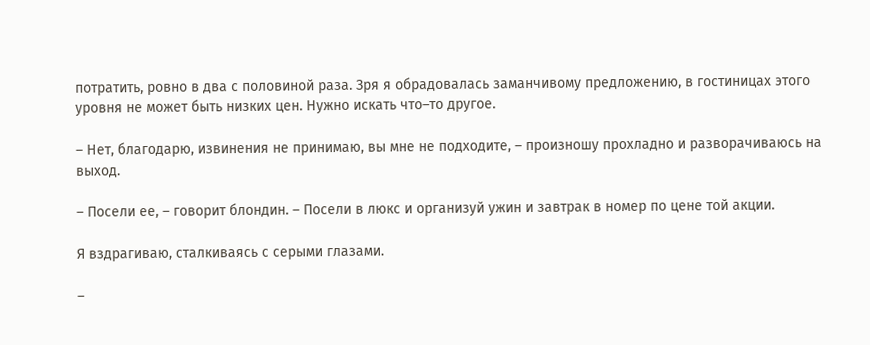потратить, ровно в два с половиной раза. Зря я обрадовалась заманчивому предложению, в гостиницах этого уровня не может быть низких цен. Нужно искать что–то другое.

– Нет, благодарю, извинения не принимаю, вы мне не подходите, – произношу прохладно и разворачиваюсь на выход.

– Посели ее, – говорит блондин. – Посели в люкс и организуй ужин и завтрак в номер по цене той акции.

Я вздрагиваю, сталкиваясь с серыми глазами.

–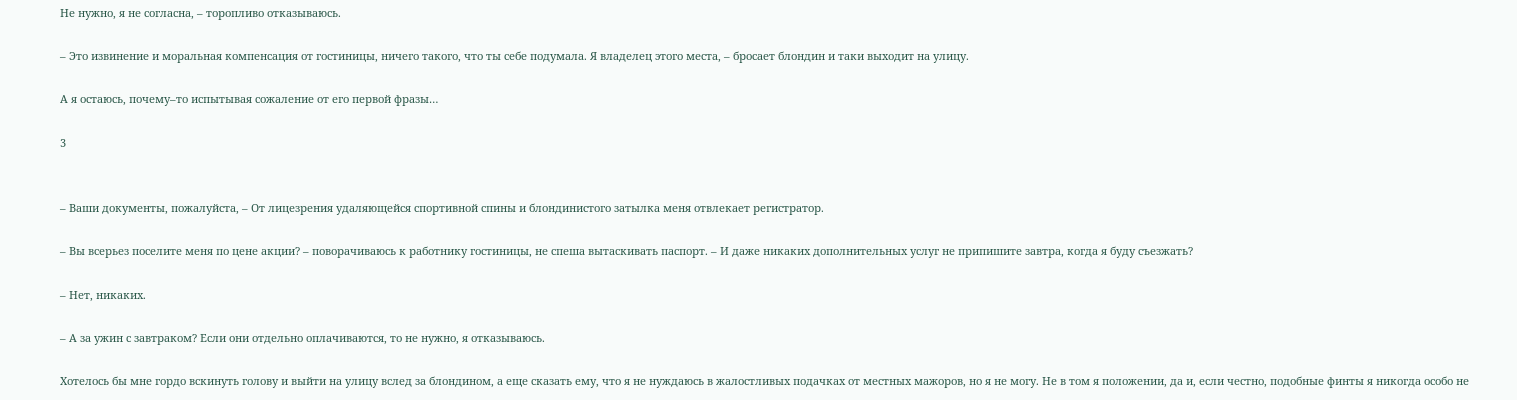Не нужно, я не согласна, – торопливо отказываюсь.

– Это извинение и моральная компенсация от гостиницы, ничего такого, что ты себе подумала. Я владелец этого места, – бросает блондин и таки выходит на улицу.

А я остаюсь, почему–то испытывая сожаление от его первой фразы…

3


– Ваши документы, пожалуйста, – От лицезрения удаляющейся спортивной спины и блондинистого затылка меня отвлекает регистратор.

– Вы всерьез поселите меня по цене акции? – поворачиваюсь к работнику гостиницы, не спеша вытаскивать паспорт. – И даже никаких дополнительных услуг не припишите завтра, когда я буду съезжать?

– Нет, никаких.

– А за ужин с завтраком? Если они отдельно оплачиваются, то не нужно, я отказываюсь.

Хотелось бы мне гордо вскинуть голову и выйти на улицу вслед за блондином, а еще сказать ему, что я не нуждаюсь в жалостливых подачках от местных мажоров, но я не могу. Не в том я положении, да и, если честно, подобные финты я никогда особо не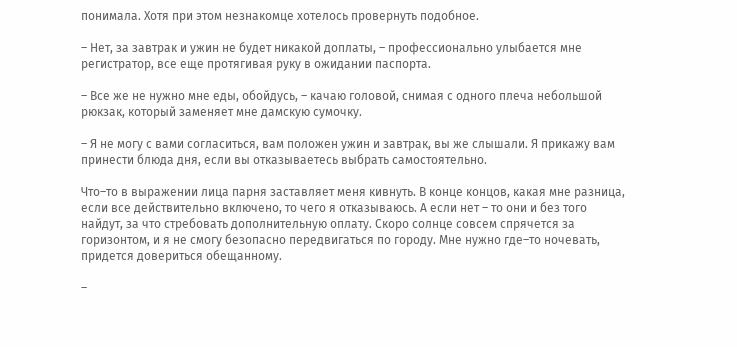понимала. Хотя при этом незнакомце хотелось провернуть подобное.

– Нет, за завтрак и ужин не будет никакой доплаты, – профессионально улыбается мне регистратор, все еще протягивая руку в ожидании паспорта.

– Все же не нужно мне еды, обойдусь, – качаю головой, снимая с одного плеча небольшой рюкзак, который заменяет мне дамскую сумочку.

– Я не могу с вами согласиться, вам положен ужин и завтрак, вы же слышали. Я прикажу вам принести блюда дня, если вы отказываетесь выбрать самостоятельно.

Что–то в выражении лица парня заставляет меня кивнуть. В конце концов, какая мне разница, если все действительно включено, то чего я отказываюсь. А если нет – то они и без того найдут, за что стребовать дополнительную оплату. Скоро солнце совсем спрячется за горизонтом, и я не смогу безопасно передвигаться по городу. Мне нужно где–то ночевать, придется довериться обещанному.

–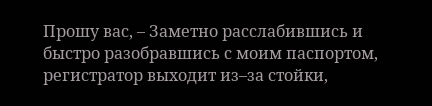Прошу вас, – Заметно расслабившись и быстро разобравшись с моим паспортом, регистратор выходит из–за стойки,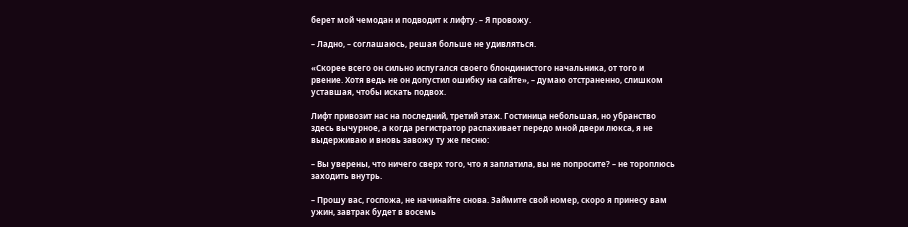берет мой чемодан и подводит к лифту. – Я провожу.

– Ладно, – соглашаюсь, решая больше не удивляться.

«Скорее всего он сильно испугался своего блондинистого начальника, от того и рвение. Хотя ведь не он допустил ошибку на сайте», – думаю отстраненно, слишком уставшая, чтобы искать подвох.

Лифт привозит нас на последний, третий этаж. Гостиница небольшая, но убранство здесь вычурное, а когда регистратор распахивает передо мной двери люкса, я не выдерживаю и вновь завожу ту же песню:

– Вы уверены, что ничего сверх того, что я заплатила, вы не попросите? – не тороплюсь заходить внутрь.

– Прошу вас, госпожа, не начинайте снова. Займите свой номер, скоро я принесу вам ужин, завтрак будет в восемь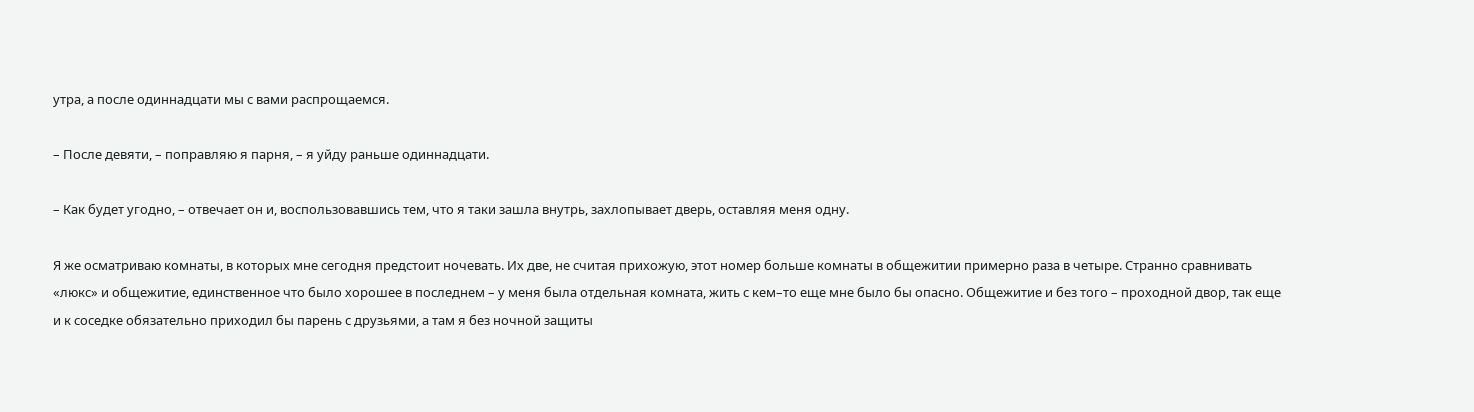утра, а после одиннадцати мы с вами распрощаемся.

– После девяти, – поправляю я парня, – я уйду раньше одиннадцати.

– Как будет угодно, – отвечает он и, воспользовавшись тем, что я таки зашла внутрь, захлопывает дверь, оставляя меня одну.

Я же осматриваю комнаты, в которых мне сегодня предстоит ночевать. Их две, не считая прихожую, этот номер больше комнаты в общежитии примерно раза в четыре. Странно сравнивать «люкс» и общежитие, единственное что было хорошее в последнем – у меня была отдельная комната, жить с кем–то еще мне было бы опасно. Общежитие и без того – проходной двор, так еще и к соседке обязательно приходил бы парень с друзьями, а там я без ночной защиты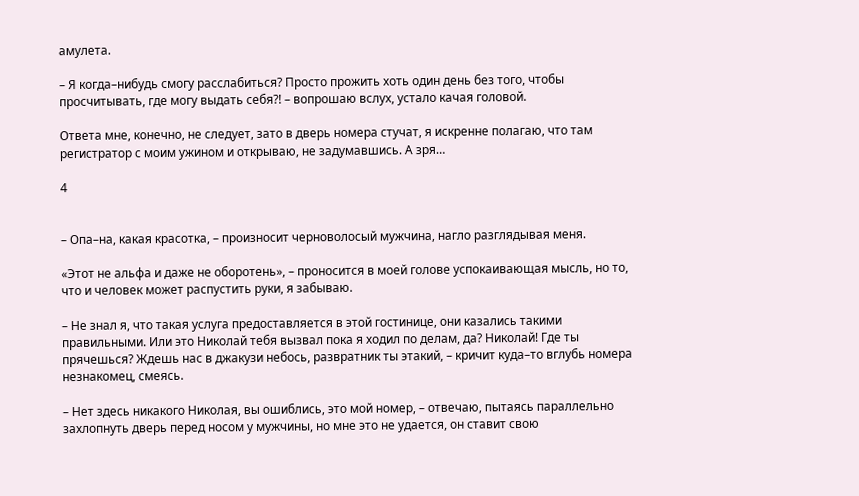амулета.

– Я когда–нибудь смогу расслабиться? Просто прожить хоть один день без того, чтобы просчитывать, где могу выдать себя?! – вопрошаю вслух, устало качая головой.

Ответа мне, конечно, не следует, зато в дверь номера стучат, я искренне полагаю, что там регистратор с моим ужином и открываю, не задумавшись. А зря…

4


– Опа–на, какая красотка, – произносит черноволосый мужчина, нагло разглядывая меня.

«Этот не альфа и даже не оборотень», – проносится в моей голове успокаивающая мысль, но то, что и человек может распустить руки, я забываю.

– Не знал я, что такая услуга предоставляется в этой гостинице, они казались такими правильными. Или это Николай тебя вызвал пока я ходил по делам, да? Николай! Где ты прячешься? Ждешь нас в джакузи небось, развратник ты этакий, – кричит куда–то вглубь номера незнакомец, смеясь.

– Нет здесь никакого Николая, вы ошиблись, это мой номер, – отвечаю, пытаясь параллельно захлопнуть дверь перед носом у мужчины, но мне это не удается, он ставит свою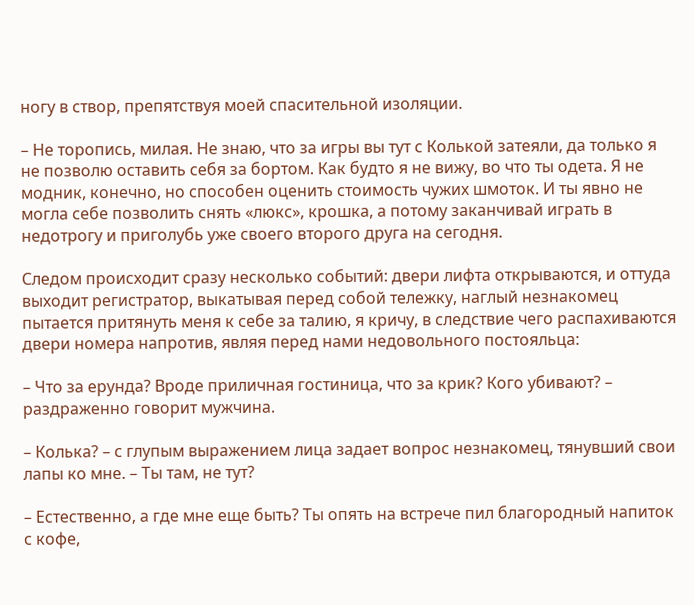ногу в створ, препятствуя моей спасительной изоляции.

– Не торопись, милая. Не знаю, что за игры вы тут с Колькой затеяли, да только я не позволю оставить себя за бортом. Как будто я не вижу, во что ты одета. Я не модник, конечно, но способен оценить стоимость чужих шмоток. И ты явно не могла себе позволить снять «люкс», крошка, а потому заканчивай играть в недотрогу и приголубь уже своего второго друга на сегодня.

Следом происходит сразу несколько событий: двери лифта открываются, и оттуда выходит регистратор, выкатывая перед собой тележку, наглый незнакомец пытается притянуть меня к себе за талию, я кричу, в следствие чего распахиваются двери номера напротив, являя перед нами недовольного постояльца:

– Что за ерунда? Вроде приличная гостиница, что за крик? Кого убивают? – раздраженно говорит мужчина.

– Колька? – с глупым выражением лица задает вопрос незнакомец, тянувший свои лапы ко мне. – Ты там, не тут?

– Естественно, а где мне еще быть? Ты опять на встрече пил благородный напиток с кофе,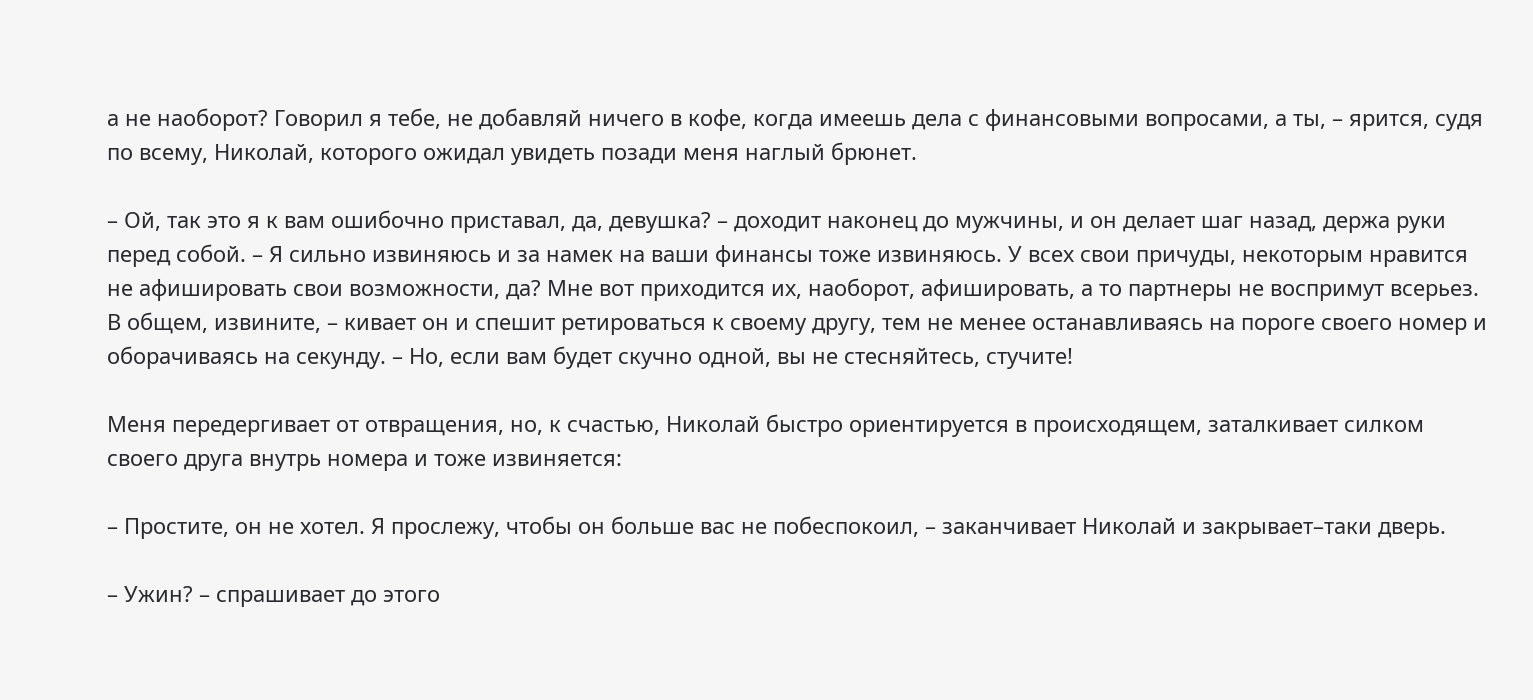а не наоборот? Говорил я тебе, не добавляй ничего в кофе, когда имеешь дела с финансовыми вопросами, а ты, – ярится, судя по всему, Николай, которого ожидал увидеть позади меня наглый брюнет.

– Ой, так это я к вам ошибочно приставал, да, девушка? – доходит наконец до мужчины, и он делает шаг назад, держа руки перед собой. – Я сильно извиняюсь и за намек на ваши финансы тоже извиняюсь. У всех свои причуды, некоторым нравится не афишировать свои возможности, да? Мне вот приходится их, наоборот, афишировать, а то партнеры не воспримут всерьез. В общем, извините, – кивает он и спешит ретироваться к своему другу, тем не менее останавливаясь на пороге своего номер и оборачиваясь на секунду. – Но, если вам будет скучно одной, вы не стесняйтесь, стучите!

Меня передергивает от отвращения, но, к счастью, Николай быстро ориентируется в происходящем, заталкивает силком своего друга внутрь номера и тоже извиняется:

– Простите, он не хотел. Я прослежу, чтобы он больше вас не побеспокоил, – заканчивает Николай и закрывает–таки дверь.

– Ужин? – спрашивает до этого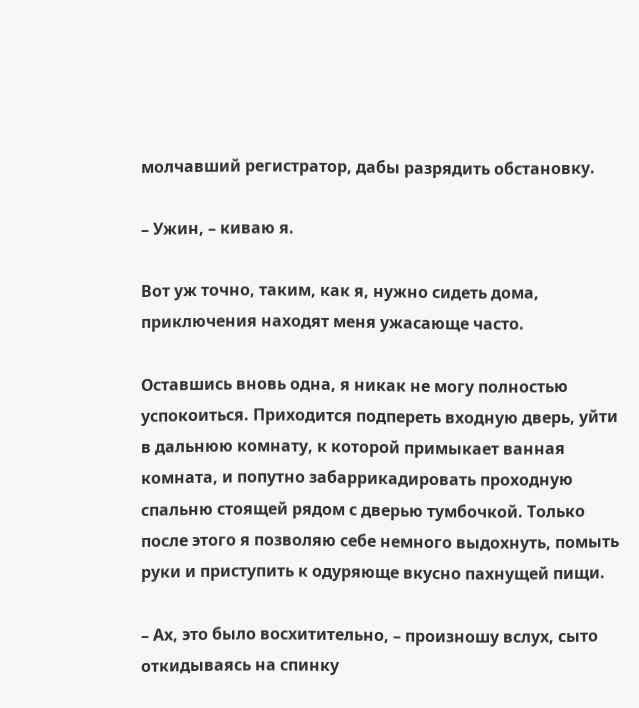молчавший регистратор, дабы разрядить обстановку.

– Ужин, – киваю я.

Вот уж точно, таким, как я, нужно сидеть дома, приключения находят меня ужасающе часто.

Оставшись вновь одна, я никак не могу полностью успокоиться. Приходится подпереть входную дверь, уйти в дальнюю комнату, к которой примыкает ванная комната, и попутно забаррикадировать проходную спальню стоящей рядом с дверью тумбочкой. Только после этого я позволяю себе немного выдохнуть, помыть руки и приступить к одуряюще вкусно пахнущей пищи.

– Ах, это было восхитительно, – произношу вслух, сыто откидываясь на спинку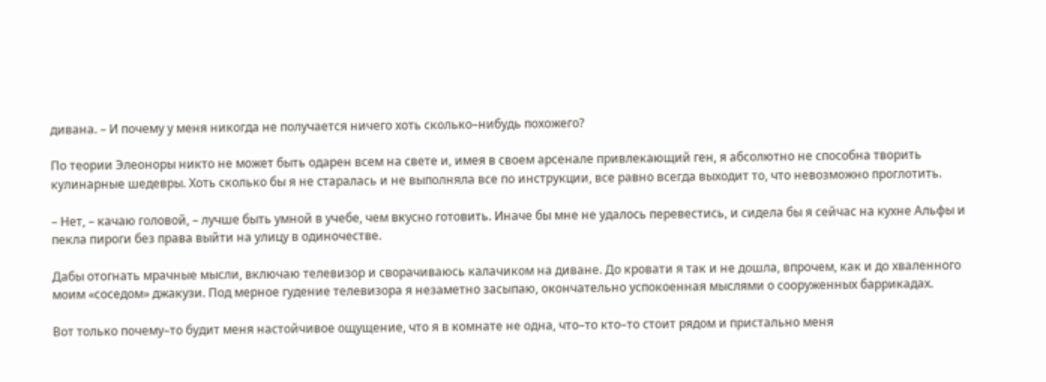дивана. – И почему у меня никогда не получается ничего хоть сколько–нибудь похожего?

По теории Элеоноры никто не может быть одарен всем на свете и, имея в своем арсенале привлекающий ген, я абсолютно не способна творить кулинарные шедевры. Хоть сколько бы я не старалась и не выполняла все по инструкции, все равно всегда выходит то, что невозможно проглотить.

– Нет, – качаю головой, – лучше быть умной в учебе, чем вкусно готовить. Иначе бы мне не удалось перевестись, и сидела бы я сейчас на кухне Альфы и пекла пироги без права выйти на улицу в одиночестве.

Дабы отогнать мрачные мысли, включаю телевизор и сворачиваюсь калачиком на диване. До кровати я так и не дошла, впрочем, как и до хваленного моим «соседом» джакузи. Под мерное гудение телевизора я незаметно засыпаю, окончательно успокоенная мыслями о сооруженных баррикадах.

Вот только почему–то будит меня настойчивое ощущение, что я в комнате не одна, что–то кто–то стоит рядом и пристально меня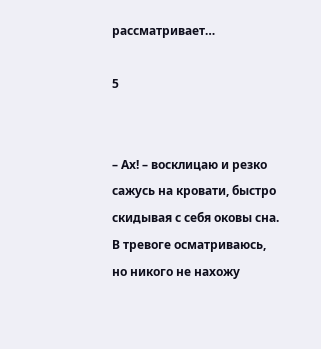рассматривает…

5


– Ах! – восклицаю и резко сажусь на кровати, быстро скидывая с себя оковы сна. В тревоге осматриваюсь, но никого не нахожу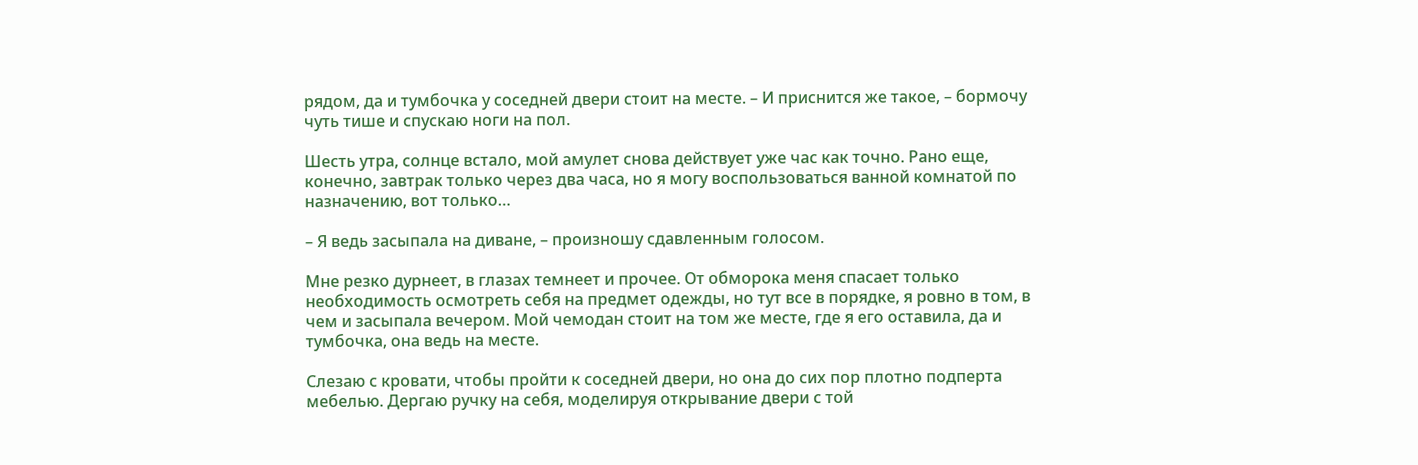рядом, да и тумбочка у соседней двери стоит на месте. – И приснится же такое, – бормочу чуть тише и спускаю ноги на пол.

Шесть утра, солнце встало, мой амулет снова действует уже час как точно. Рано еще, конечно, завтрак только через два часа, но я могу воспользоваться ванной комнатой по назначению, вот только…

– Я ведь засыпала на диване, – произношу сдавленным голосом.

Мне резко дурнеет, в глазах темнеет и прочее. От обморока меня спасает только необходимость осмотреть себя на предмет одежды, но тут все в порядке, я ровно в том, в чем и засыпала вечером. Мой чемодан стоит на том же месте, где я его оставила, да и тумбочка, она ведь на месте.

Слезаю с кровати, чтобы пройти к соседней двери, но она до сих пор плотно подперта мебелью. Дергаю ручку на себя, моделируя открывание двери с той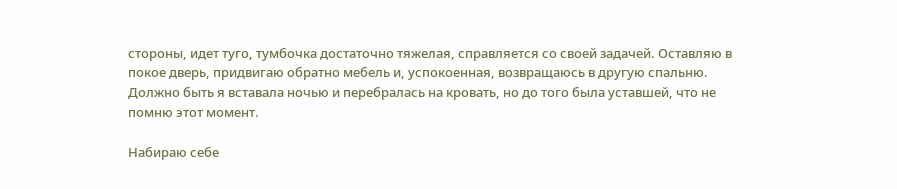стороны, идет туго, тумбочка достаточно тяжелая, справляется со своей задачей. Оставляю в покое дверь, придвигаю обратно мебель и, успокоенная, возвращаюсь в другую спальню. Должно быть я вставала ночью и перебралась на кровать, но до того была уставшей, что не помню этот момент.

Набираю себе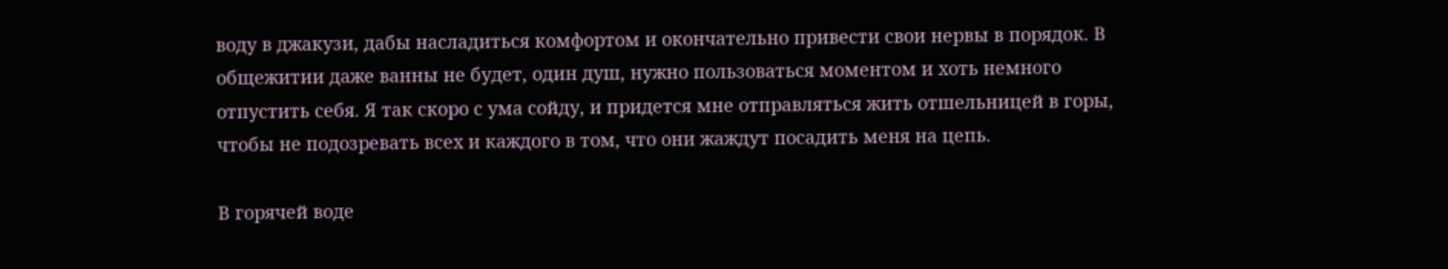воду в джакузи, дабы насладиться комфортом и окончательно привести свои нервы в порядок. В общежитии даже ванны не будет, один душ, нужно пользоваться моментом и хоть немного отпустить себя. Я так скоро с ума сойду, и придется мне отправляться жить отшельницей в горы, чтобы не подозревать всех и каждого в том, что они жаждут посадить меня на цепь.

В горячей воде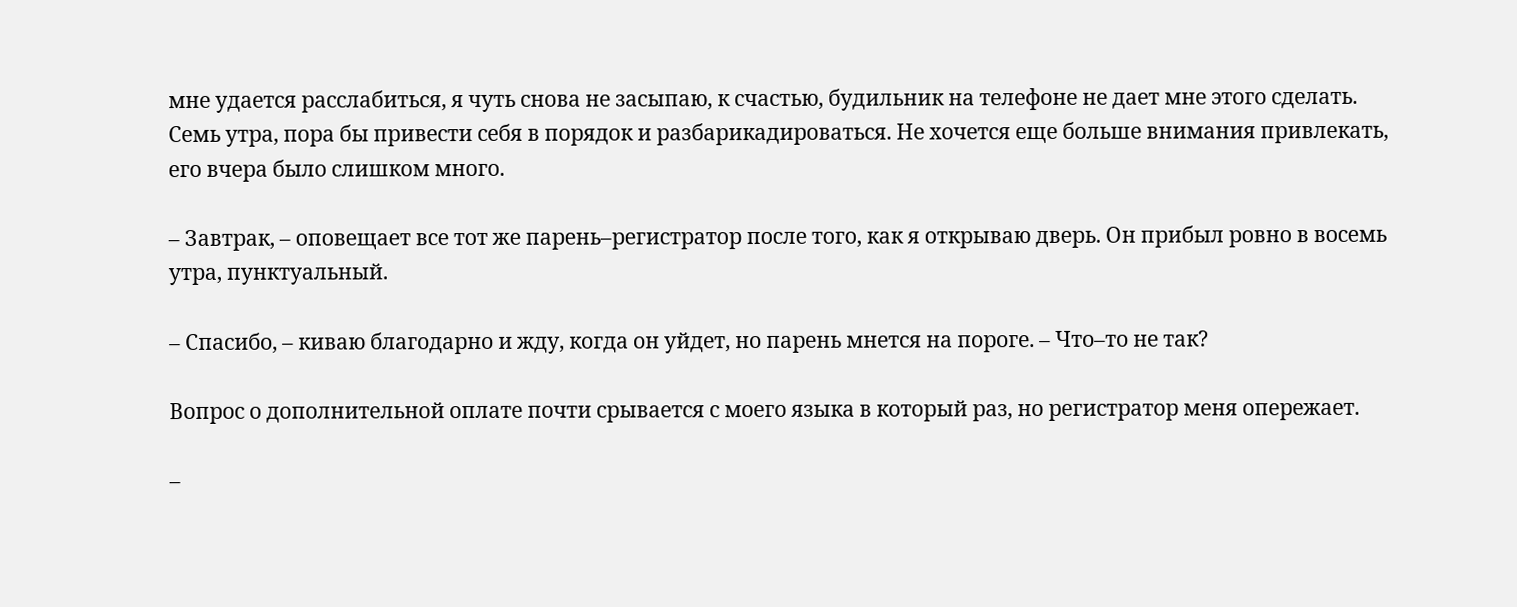мне удается расслабиться, я чуть снова не засыпаю, к счастью, будильник на телефоне не дает мне этого сделать. Семь утра, пора бы привести себя в порядок и разбарикадироваться. Не хочется еще больше внимания привлекать, его вчера было слишком много.

– Завтрак, – оповещает все тот же парень–регистратор после того, как я открываю дверь. Он прибыл ровно в восемь утра, пунктуальный.

– Спасибо, – киваю благодарно и жду, когда он уйдет, но парень мнется на пороге. – Что–то не так?

Вопрос о дополнительной оплате почти срывается с моего языка в который раз, но регистратор меня опережает.

–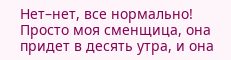Нет–нет, все нормально! Просто моя сменщица, она придет в десять утра, и она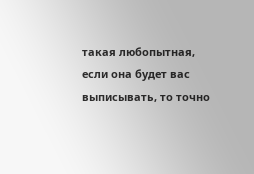такая любопытная, если она будет вас выписывать, то точно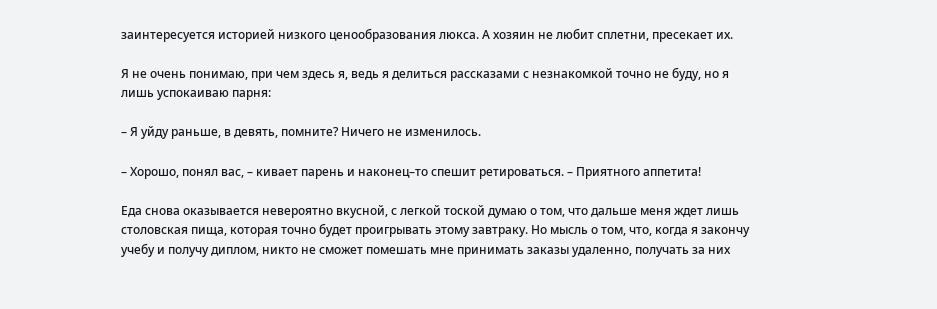заинтересуется историей низкого ценообразования люкса. А хозяин не любит сплетни, пресекает их.

Я не очень понимаю, при чем здесь я, ведь я делиться рассказами с незнакомкой точно не буду, но я лишь успокаиваю парня:

– Я уйду раньше, в девять, помните? Ничего не изменилось.

– Хорошо, понял вас, – кивает парень и наконец–то спешит ретироваться. – Приятного аппетита!

Еда снова оказывается невероятно вкусной, с легкой тоской думаю о том, что дальше меня ждет лишь столовская пища, которая точно будет проигрывать этому завтраку. Но мысль о том, что, когда я закончу учебу и получу диплом, никто не сможет помешать мне принимать заказы удаленно, получать за них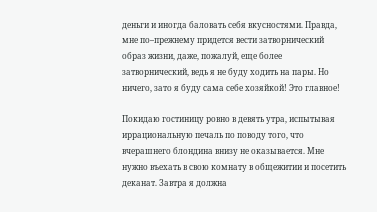деньги и иногда баловать себя вкусностями. Правда, мне по–прежнему придется вести затворнический образ жизни, даже, пожалуй, еще более затворнический, ведь я не буду ходить на пары. Но ничего, зато я буду сама себе хозяйкой! Это главное!

Покидаю гостиницу ровно в девять утра, испытывая иррациональную печаль по поводу того, что вчерашнего блондина внизу не оказывается. Мне нужно въехать в свою комнату в общежитии и посетить деканат. Завтра я должна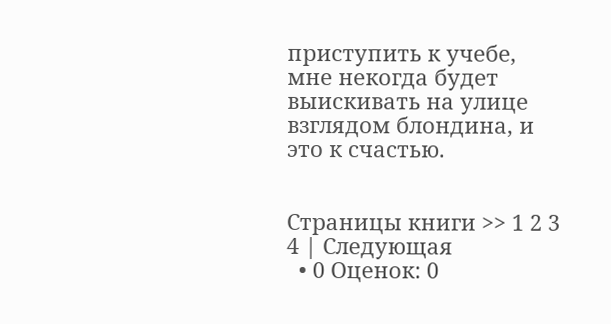приступить к учебе, мне некогда будет выискивать на улице взглядом блондина, и это к счастью.


Страницы книги >> 1 2 3 4 | Следующая
  • 0 Оценок: 0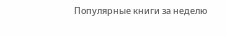Популярные книги за неделю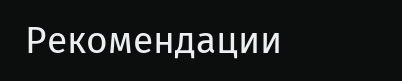Рекомендации